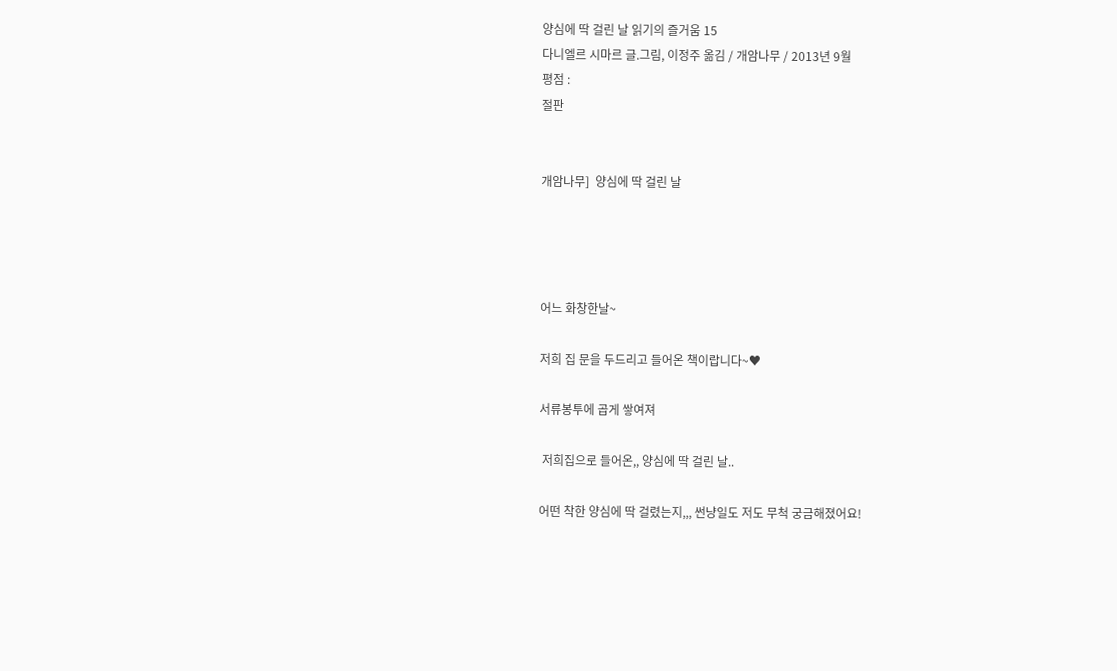양심에 딱 걸린 날 읽기의 즐거움 15
다니엘르 시마르 글.그림, 이정주 옮김 / 개암나무 / 2013년 9월
평점 :
절판


개암나무]  양심에 딱 걸린 날




어느 화창한날~

저희 집 문을 두드리고 들어온 책이랍니다~♥

서류봉투에 곱게 쌓여져

 저희집으로 들어온,, 양심에 딱 걸린 날..

어떤 착한 양심에 딱 걸렸는지,,, 썬냥일도 저도 무척 궁금해졌어요!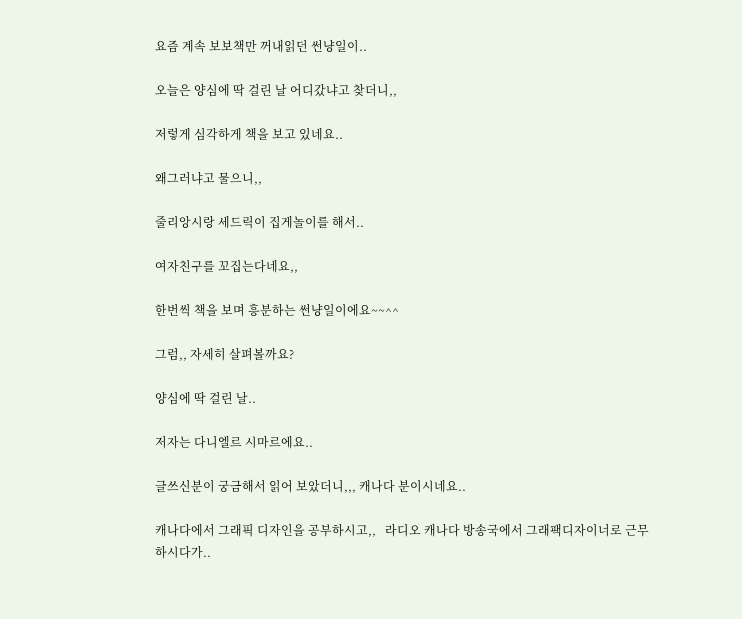요즘 계속 보보책만 꺼내읽던 썬냥일이..

오늘은 양심에 딱 걸린 날 어디갔냐고 찾더니,,

저렇게 심각하게 책을 보고 있네요..

왜그러냐고 물으니,,

줄리앙시랑 세드릭이 집게놀이를 해서..

여자친구를 꼬집는다네요,,

한번씩 책을 보며 흥분하는 썬냥일이에요~~^^

그럼,, 자세히 살펴볼까요?

양심에 딱 걸린 날..

저자는 다니엘르 시마르에요..

글쓰신분이 궁금해서 읽어 보았더니,,, 캐나다 분이시네요..

캐나다에서 그래픽 디자인을 공부하시고,,   라디오 캐나다 방송국에서 그래팩디자이너로 근무하시다가..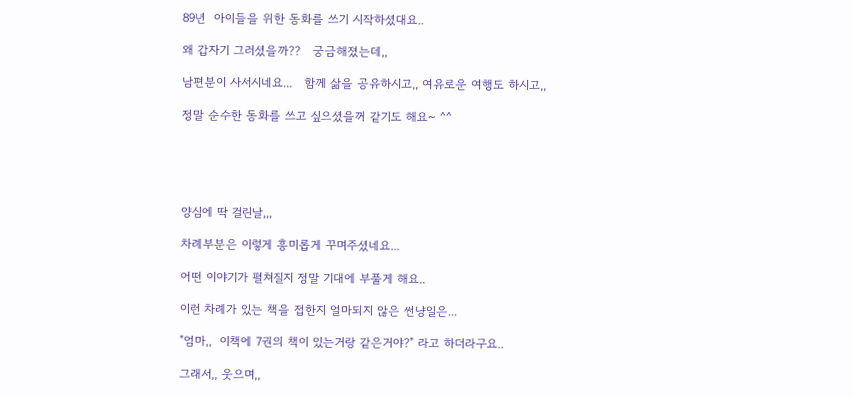89년  아이들을 위한 동화를 쓰기 시작하셨대요..

왜 갑자기 그러셨을까??   궁금해졌는데,,

남편분이 사서시네요...   함께 삶을 공유하시고,, 여유로운 여행도 하시고,,

정말 순수한 동화를 쓰고 싶으셨을꺼 같기도 해요~ ^^





양심에 딱 걸린날,,,

차례부분은 이렇게 흥미롭게 꾸며주셨네요...

어떤 이야기가 펼쳐질지 정말 기대에 부풀게 해요..

이런 차례가 있는 책을 접한지 얼마되지 않은 썬냥일은...

"엄마,,  이책에 7권의 책이 있는거랑 같은거야?" 라고 하더라구요..

그래서,, 웃으며,,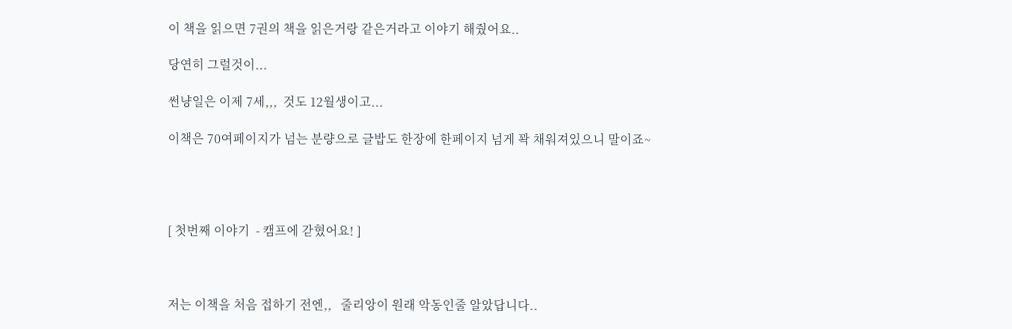이 책을 읽으면 7권의 책을 읽은거랑 같은거라고 이야기 해줬어요..

당연히 그럴것이...

썬냥일은 이제 7세,,,  것도 12월생이고...

이책은 70여페이지가 넘는 분량으로 글밥도 한장에 한페이지 넘게 꽉 채워져있으니 말이죠~




[ 첫번째 이야기  - 캠프에 갇혔어요! ]



저는 이책을 처음 접하기 전엔,,   줄리앙이 원래 악동인줄 알았답니다..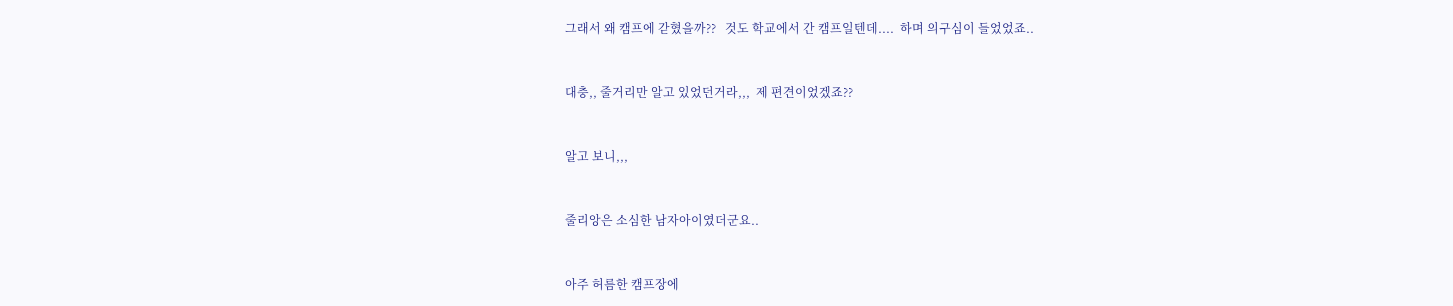그래서 왜 캠프에 갇혔을까??   것도 학교에서 간 캠프일텐데....  하며 의구심이 들었었죠..



대충,, 줄거리만 알고 있었던거라,,,  제 편견이었겠죠??



알고 보니,,,



줄리앙은 소심한 남자아이였더군요..



아주 허름한 캠프장에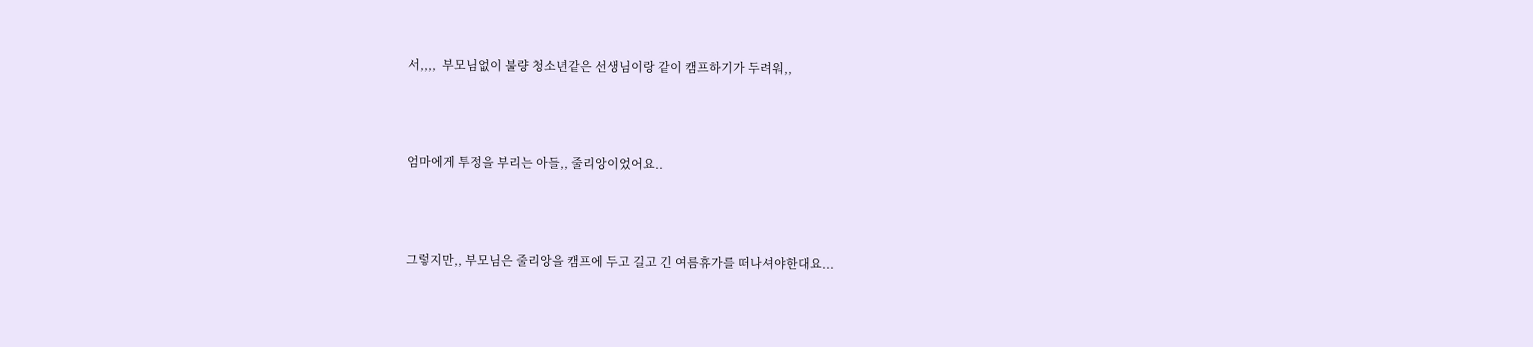서,,,,  부모님없이 불량 청소년같은 선생님이랑 같이 캠프하기가 두려워,,



엄마에게 투정을 부리는 아들,, 줄리앙이었어요..



그렇지만,, 부모님은 줄리앙을 캠프에 두고 길고 긴 여름휴가를 떠나셔야한대요...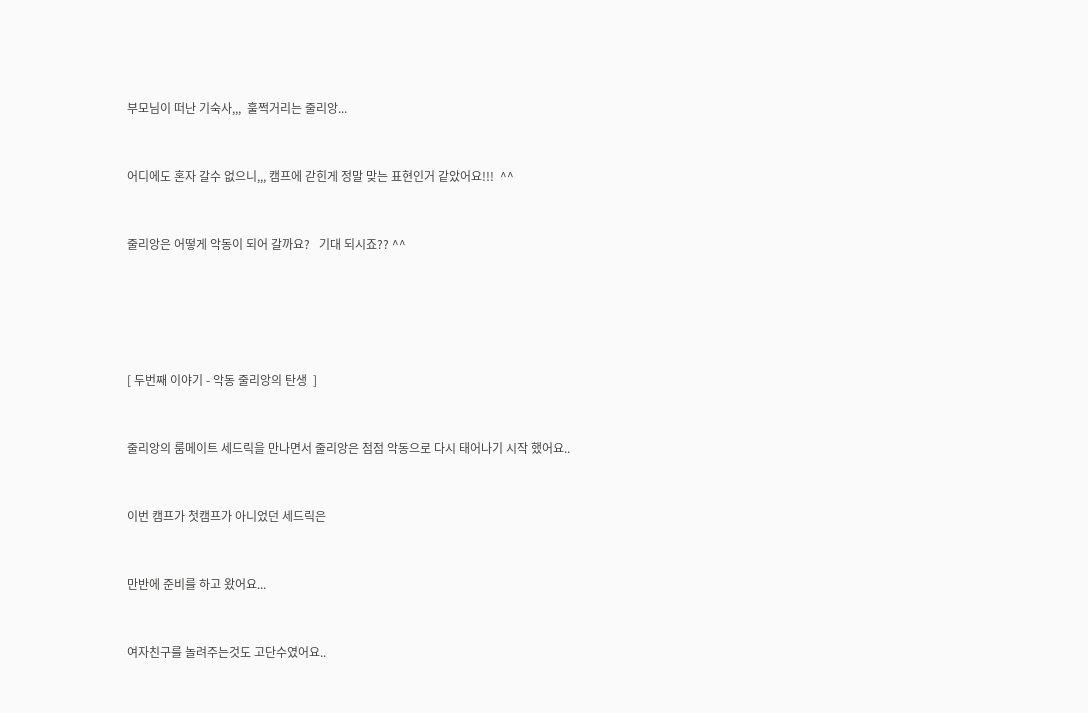부모님이 떠난 기숙사,,,  훌쩍거리는 줄리앙...



어디에도 혼자 갈수 없으니,,, 캠프에 갇힌게 정말 맞는 표현인거 같았어요!!!  ^^



줄리앙은 어떻게 악동이 되어 갈까요?   기대 되시죠?? ^^







[ 두번째 이야기 - 악동 줄리앙의 탄생  ]



줄리앙의 룸메이트 세드릭을 만나면서 줄리앙은 점점 악동으로 다시 태어나기 시작 했어요..



이번 캠프가 첫캠프가 아니었던 세드릭은



만반에 준비를 하고 왔어요...



여자친구를 놀려주는것도 고단수였어요..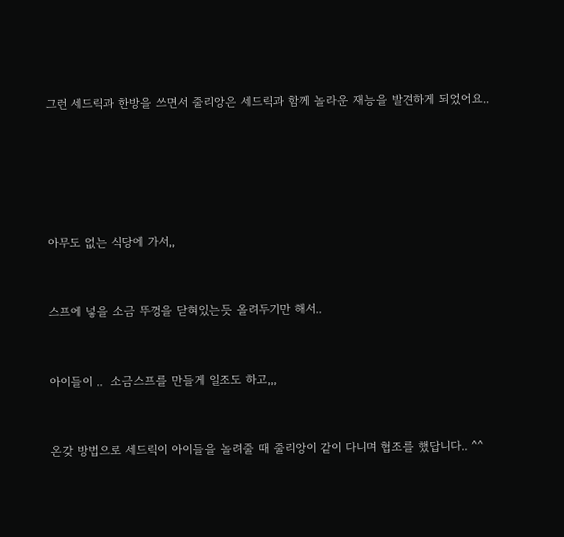그런 세드릭과 한방을 쓰면서 줄리앙은 세드릭과 함께 놀라운 재능을 발견하게 되었어요..







아무도 없는 식당에 가서,,



스프에 넣을 소금 뚜껑을 닫혀있는듯 올려두기만 해서..



아이들이 ..  소금스프를 만들게 일조도 하고,,,



온갖 방법으로 세드릭이 아이들을 놀려줄 때 줄리앙이 같이 다니며 협조를 했답니다.. ^^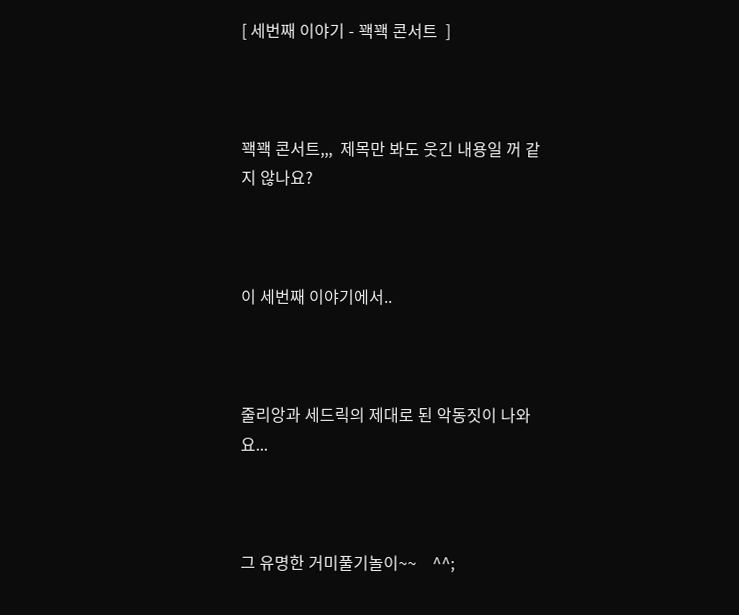[ 세번째 이야기 - 꽥꽥 콘서트  ]



꽥꽥 콘서트,,,  제목만 봐도 웃긴 내용일 꺼 같지 않나요?



이 세번째 이야기에서..



줄리앙과 세드릭의 제대로 된 악동짓이 나와요...



그 유명한 거미풀기놀이~~    ^^;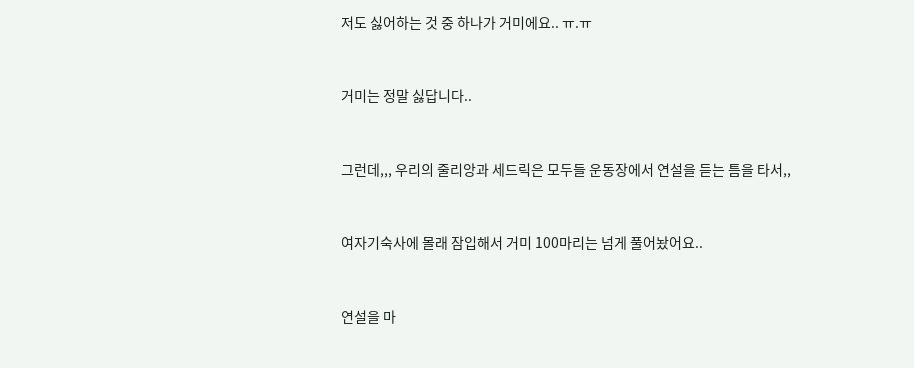저도 싫어하는 것 중 하나가 거미에요.. ㅠ.ㅠ



거미는 정말 싫답니다..



그런데,,, 우리의 줄리앙과 세드릭은 모두들 운동장에서 연설을 듣는 틈을 타서,,



여자기숙사에 몰래 잠입해서 거미 100마리는 넘게 풀어놨어요..



연설을 마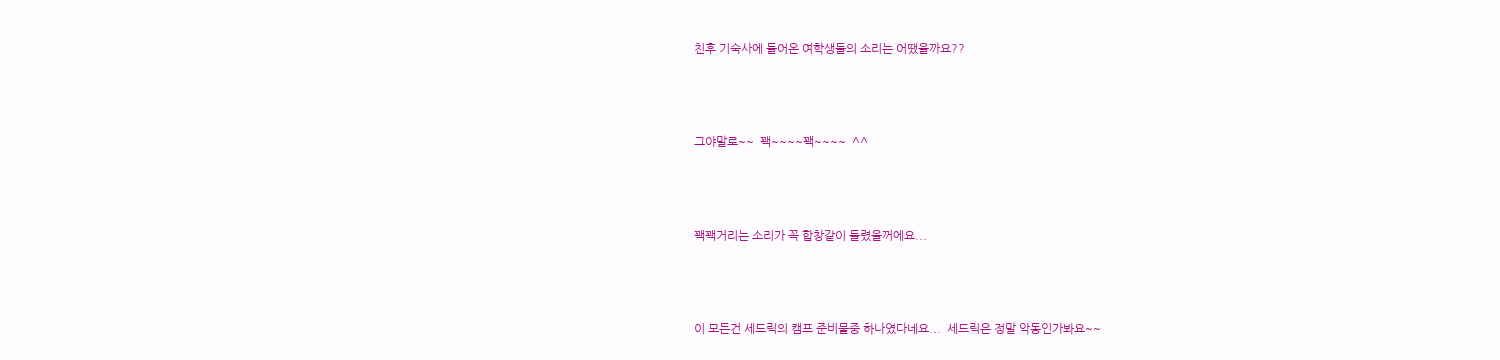친후 기숙사에 들어온 여학생들의 소리는 어땠을까요??



그야말로~~  꽥~~~~꽥~~~~  ^^



꽥꽥거리는 소리가 꼭 합창같이 들렸을꺼에요...



이 모든건 세드릭의 캠프 준비물중 하나였다네요...  세드릭은 정말 악동인가봐요~~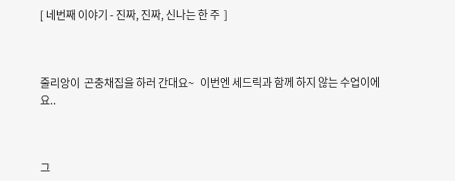[ 네번째 이야기 - 진짜, 진짜, 신나는 한 주  ]



줄리앙이  곤충채집을 하러 간대요~   이번엔 세드릭과 함께 하지 않는 수업이에요..



그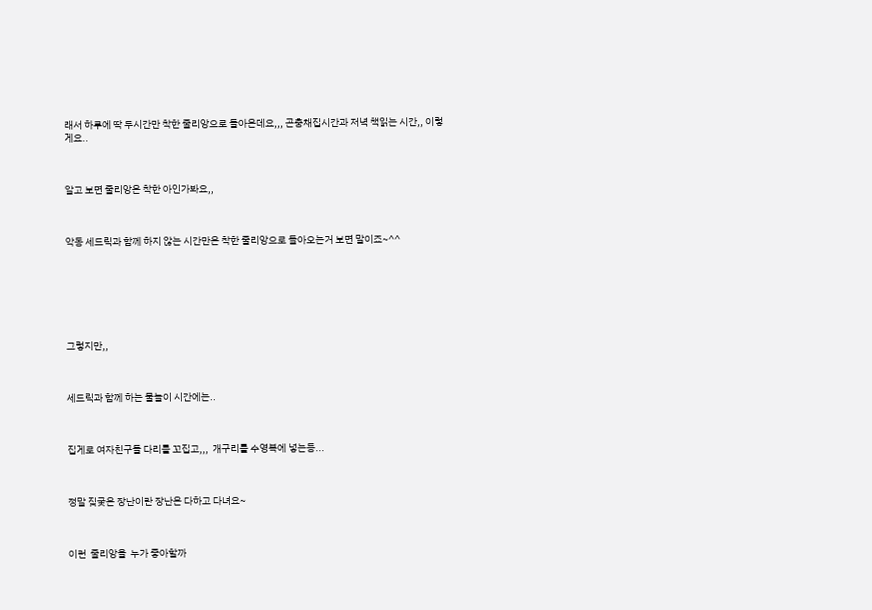래서 하루에 딱 두시간만 착한 줄리앙으로 돌아온데요,,, 곤충채집시간과 저녁 책읽는 시간,, 이렇게요..



알고 보면 줄리앙은 착한 아인가봐요,,



악동 세드릭과 함께 하지 않는 시간만은 착한 줄리앙으로 돌아오는거 보면 말이죠~^^







그렇지만,,



세드릭과 함께 하는 물놀이 시간에는..



집게로 여자친구들 다리를 꼬집고,,,  개구리를 수영복에 넣는등...



정말 짖궂은 장난이란 장난은 다하고 다녀요~



이런  줄리앙을  누가 좋아할까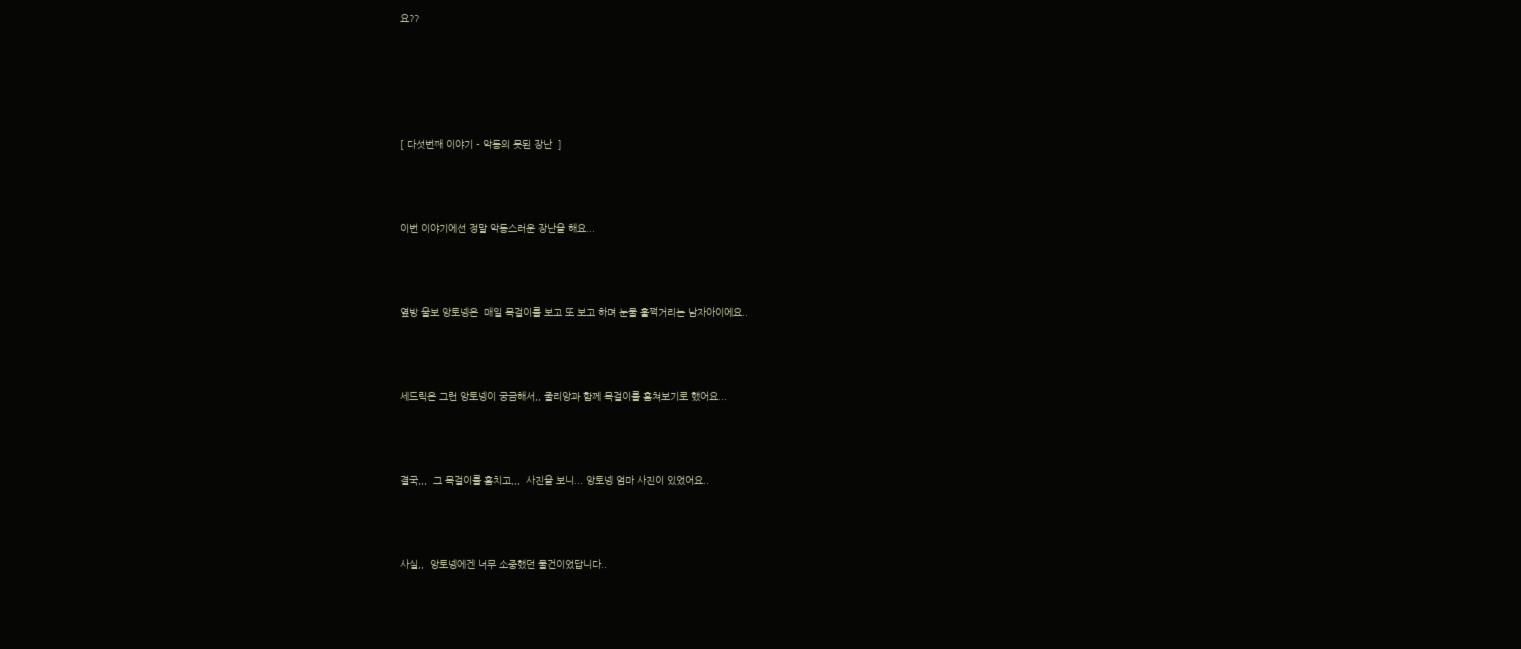요??





[ 다섯번째 이야기 - 악동의 못된 장난  ]



이번 이야기에선 정말 악동스러운 장난을 해요...



옆방 울보 앙토넹은  매일 목걸이를 보고 또 보고 하며 눈물 훌쩍거리는 남자아이에요..



세드릭은 그런 앙토넹이 궁금해서,, 줄리앙과 함께 목걸이를 훔쳐보기로 했어요...



결국,,,  그 목걸이를 훔치고,,,  사진을 보니... 앙토넹 엄마 사진이 있었어요..



사실,,  앙토넹에겐 너무 소중했던 물건이었답니다..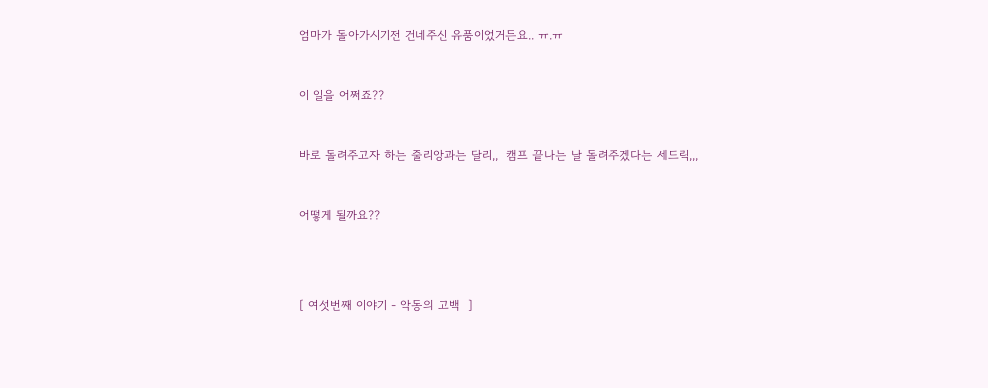엄마가 돌아가시기전 건네주신 유품이었거든요.. ㅠ.ㅠ



이 일을 어쩌죠??



바로 돌려주고자 하는 줄리앙과는 달리,,  캠프 끝나는 날 돌려주겠다는 세드릭,,,



어떻게 될까요??





[ 여섯번째 이야기 - 악동의 고백  ]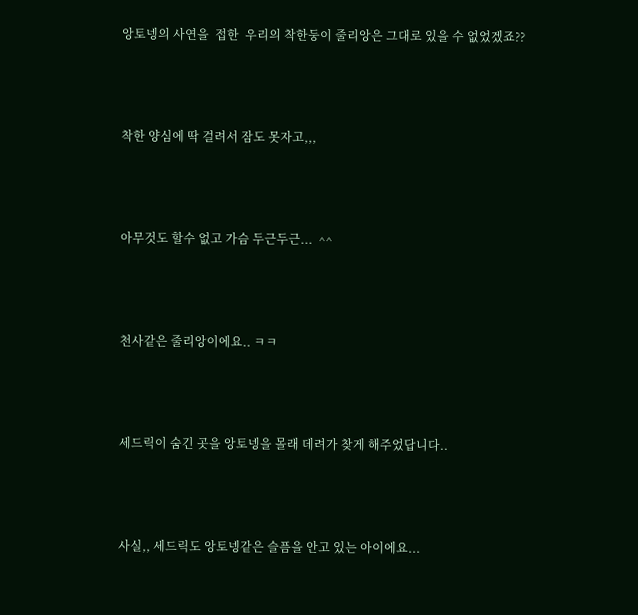앙토넹의 사연을  접한  우리의 착한둥이 줄리앙은 그대로 있을 수 없었겠죠??



착한 양심에 딱 걸려서 잠도 못자고,,,



아무것도 할수 없고 가슴 두근두근...  ^^



천사같은 줄리앙이에요.. ㅋㅋ



세드릭이 숨긴 곳을 앙토넹을 몰래 데려가 찾게 해주었답니다..



사실,, 세드릭도 앙토넹같은 슬픔을 안고 있는 아이에요...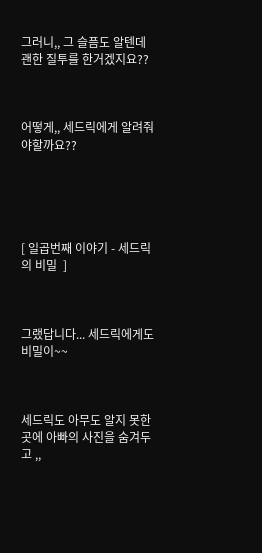그러니,, 그 슬픔도 알텐데  괜한 질투를 한거겠지요??



어떻게,, 세드릭에게 알려줘야할까요??





[ 일곱번째 이야기 - 세드릭의 비밀  ]



그랬답니다... 세드릭에게도 비밀이~~



세드릭도 아무도 알지 못한곳에 아빠의 사진을 숨겨두고 ,,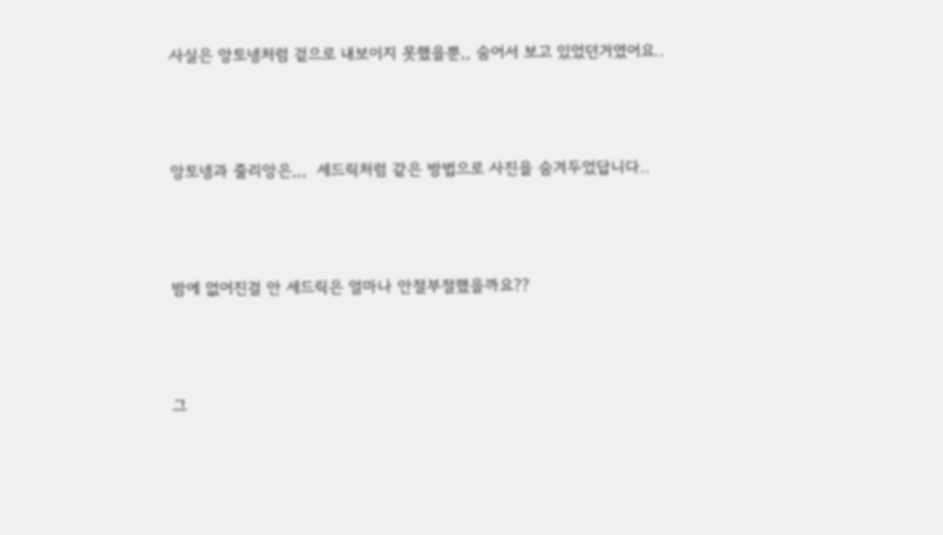사실은 앙토넹처럼 겉으로 내보이지 못했을뿐,, 숨어서 보고 있었던거였어요..



앙토넹과 줄리앙은,,,  세드릭처럼 같은 방법으로 사진을 숨겨두었답니다..



밤에 없어진걸 안 세드릭은 얼마나 안절부절했을까요??



그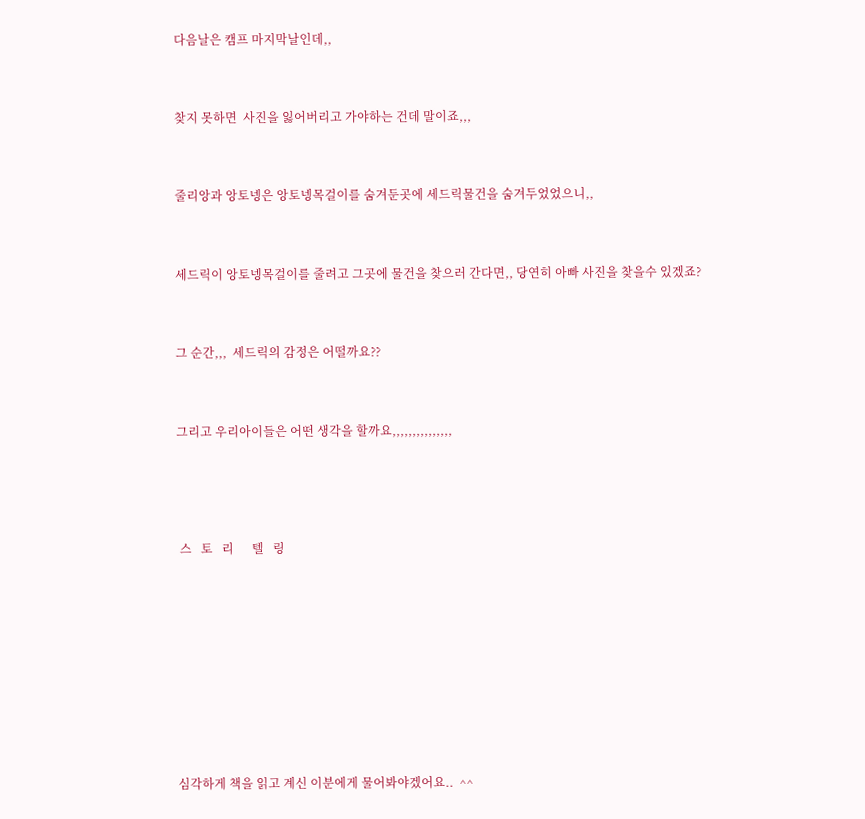다음날은 캠프 마지막날인데,,



찾지 못하면  사진을 잃어버리고 가야하는 건데 말이죠,,,



줄리앙과 앙토넹은 앙토넹목걸이를 숨겨둔곳에 세드릭물건을 숨겨두었었으니,,



세드릭이 앙토넹목걸이를 줄려고 그곳에 물건을 찾으러 간다면,, 당연히 아빠 사진을 찾을수 있겠죠?



그 순간,,,  세드릭의 감정은 어떨까요??



그리고 우리아이들은 어떤 생각을 할까요,,,,,,,,,,,,,,,





 스   토   리      텔   링











심각하게 책을 읽고 계신 이분에게 물어봐야겠어요..  ^^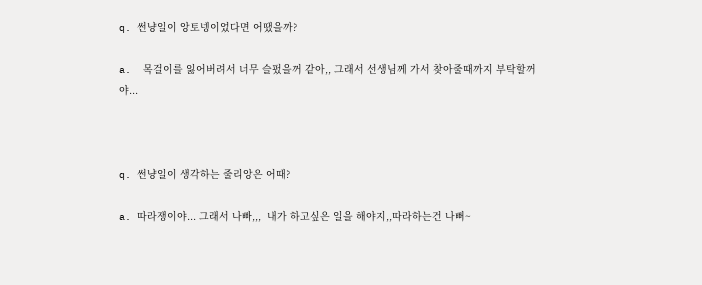q. 썬냥일이 앙토넹이었다면 어땠을까?

a.  목걸이를 잃어버려서 너무 슬펐을꺼 같아,, 그래서 선생님께 가서 찾아줄때까지 부탁할꺼야...



q. 썬냥일이 생각하는 줄리앙은 어때?

a. 따라쟁이야... 그래서 나빠,,,  내가 하고싶은 일을 해야지,,따라하는건 나뻐~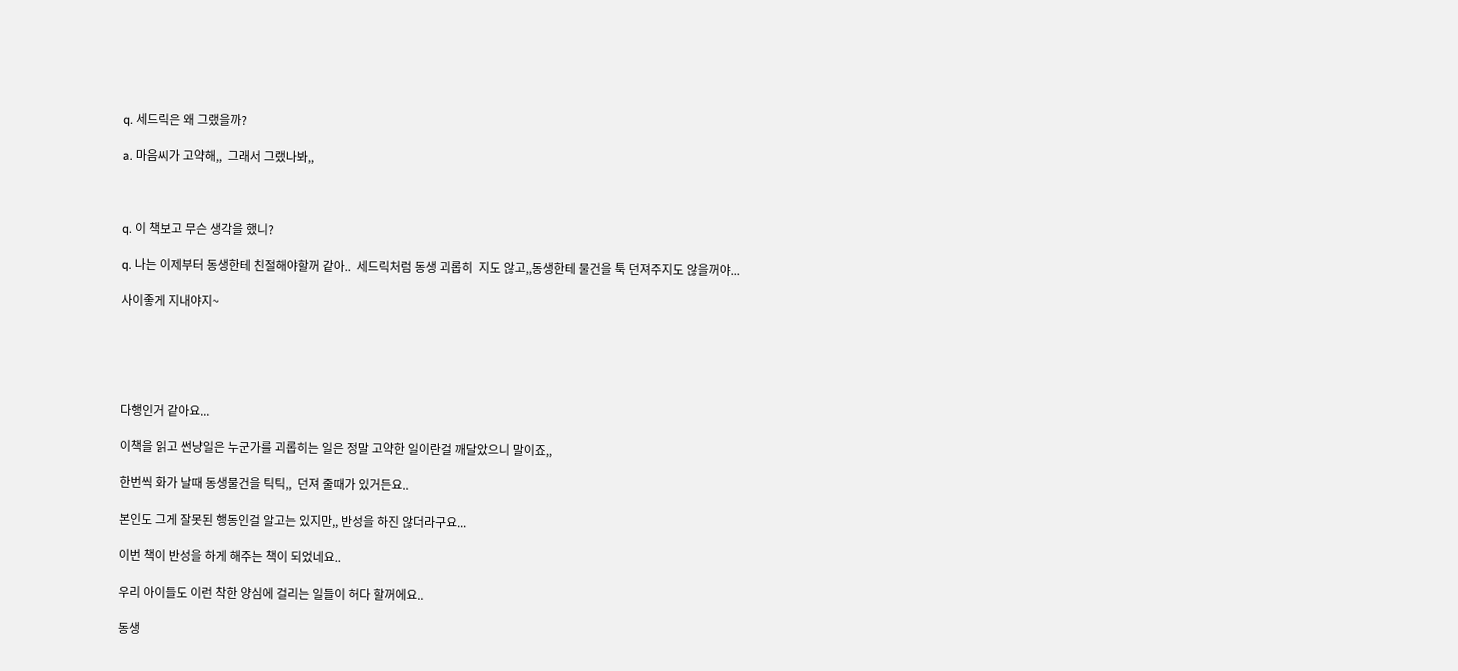q. 세드릭은 왜 그랬을까?

a. 마음씨가 고약해,,  그래서 그랬나봐,,



q. 이 책보고 무슨 생각을 했니?

q. 나는 이제부터 동생한테 친절해야할꺼 같아..  세드릭처럼 동생 괴롭히  지도 않고,,동생한테 물건을 툭 던져주지도 않을꺼야...

사이좋게 지내야지~





다행인거 같아요...

이책을 읽고 썬냥일은 누군가를 괴롭히는 일은 정말 고약한 일이란걸 깨달았으니 말이죠,,

한번씩 화가 날때 동생물건을 틱틱,,  던져 줄때가 있거든요..

본인도 그게 잘못된 행동인걸 알고는 있지만,, 반성을 하진 않더라구요...

이번 책이 반성을 하게 해주는 책이 되었네요..

우리 아이들도 이런 착한 양심에 걸리는 일들이 허다 할꺼에요..

동생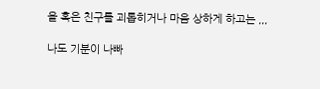을 혹은 친구를 괴롭히거나 마음 상하게 하고는 ,,,

나도 기분이 나빠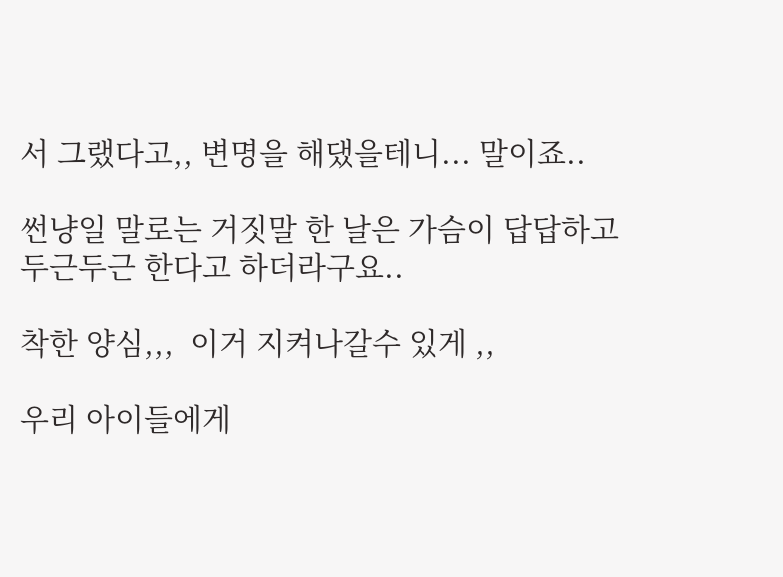서 그랬다고,, 변명을 해댔을테니... 말이죠..

썬냥일 말로는 거짓말 한 날은 가슴이 답답하고 두근두근 한다고 하더라구요..

착한 양심,,,  이거 지켜나갈수 있게 ,,

우리 아이들에게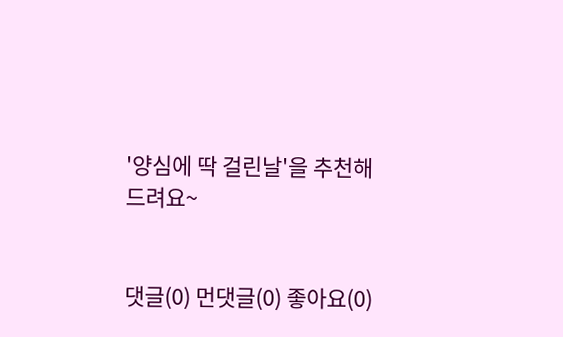'양심에 딱 걸린날'을 추천해드려요~


댓글(0) 먼댓글(0) 좋아요(0)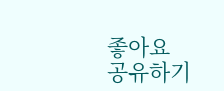좋아요
공유하기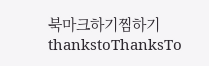북마크하기찜하기 thankstoThanksTo